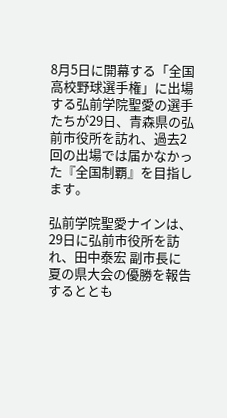8月5日に開幕する「全国高校野球選手権」に出場する弘前学院聖愛の選手たちが29日、青森県の弘前市役所を訪れ、過去2回の出場では届かなかった『全国制覇』を目指します。

弘前学院聖愛ナインは、29日に弘前市役所を訪れ、田中泰宏 副市長に夏の県大会の優勝を報告するととも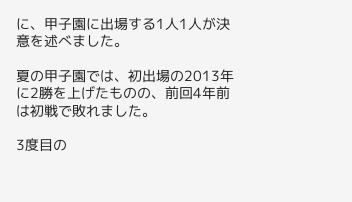に、甲子園に出場する1人1人が決意を述べました。

夏の甲子園では、初出場の2013年に2勝を上げたものの、前回4年前は初戦で敗れました。

3度目の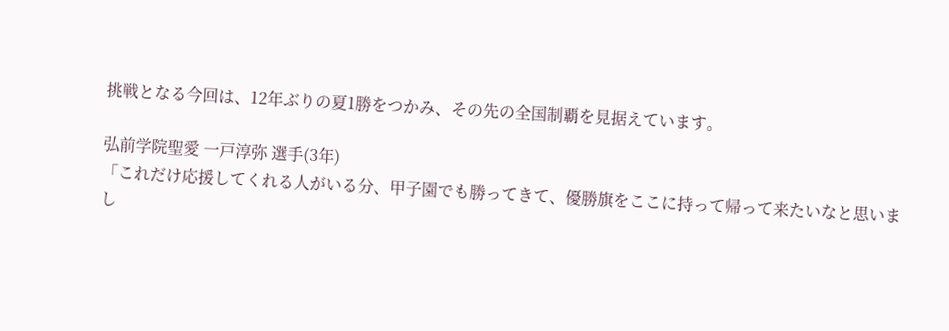挑戦となる今回は、12年ぶりの夏1勝をつかみ、その先の全国制覇を見据えています。

弘前学院聖愛 一戸淳弥 選手(3年)
「これだけ応援してくれる人がいる分、甲子園でも勝ってきて、優勝旗をここに持って帰って来たいなと思いまし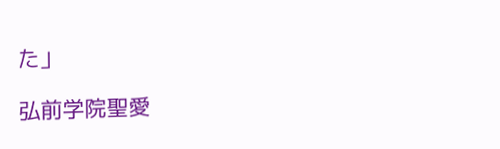た」

弘前学院聖愛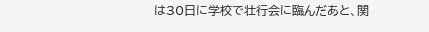は30日に学校で壮行会に臨んだあと、関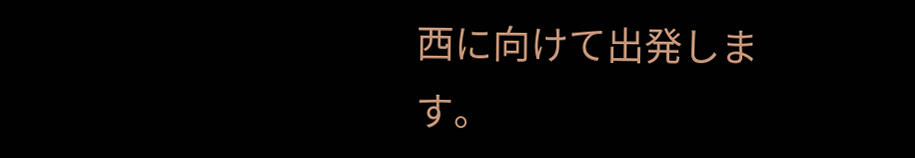西に向けて出発します。